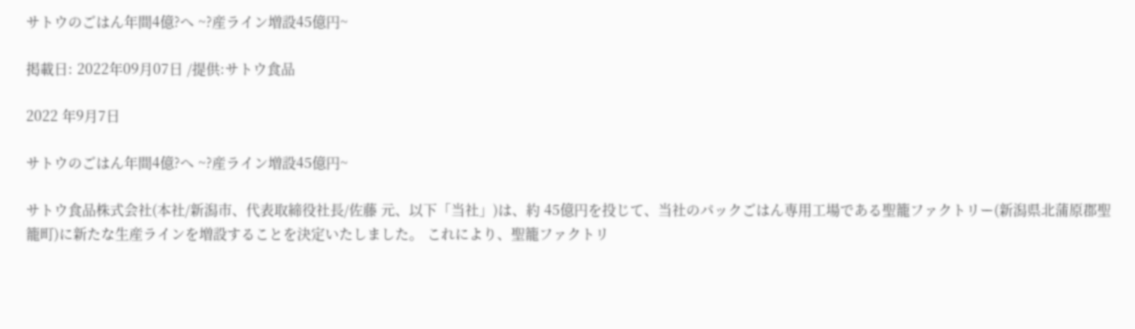サトウのごはん年間4億?へ ~?産ライン増設45億円~

掲載日: 2022年09月07日 /提供:サトウ食品

2022 年9月7日

サトウのごはん年間4億?へ ~?産ライン増設45億円~

サトウ食品株式会社(本社/新潟市、代表取締役社長/佐藤 元、以下「当社」)は、約 45億円を投じて、当社のパックごはん専用工場である聖籠ファクトリー(新潟県北蒲原郡聖籠町)に新たな生産ラインを増設することを決定いたしました。 これにより、聖籠ファクトリ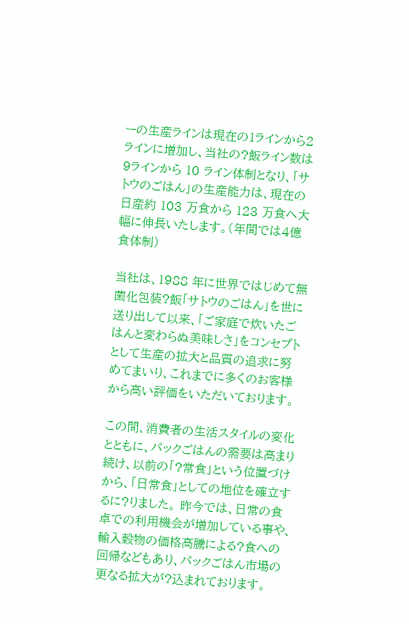ーの生産ラインは現在の1ラインから2ラインに増加し、当社の?飯ライン数は9ラインから 10 ライン体制となり、「サトウのごはん」の生産能力は、現在の日産約 103 万食から 123 万食へ大幅に伸長いたします。(年間では4億食体制)

当社は、1988 年に世界ではじめて無菌化包装?飯「サトウのごはん」を世に送り出して以来、「ご家庭で炊いたごはんと変わらぬ美味しさ」をコンセプトとして生産の拡大と品質の追求に努めてまいり、これまでに多くのお客様から高い評価をいただいております。

この間、消費者の生活スタイルの変化とともに、パックごはんの需要は高まり続け、以前の「?常食」という位置づけから、「日常食」としての地位を確立するに?りました。 昨今では、日常の食卓での利用機会が増加している事や、輸入穀物の価格高騰による?食への回帰などもあり、パックごはん市場の更なる拡大が?込まれております。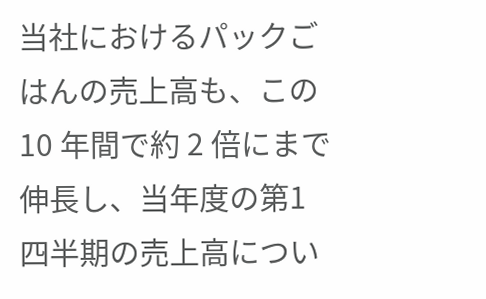当社におけるパックごはんの売上高も、この 10 年間で約 2 倍にまで伸長し、当年度の第1四半期の売上高につい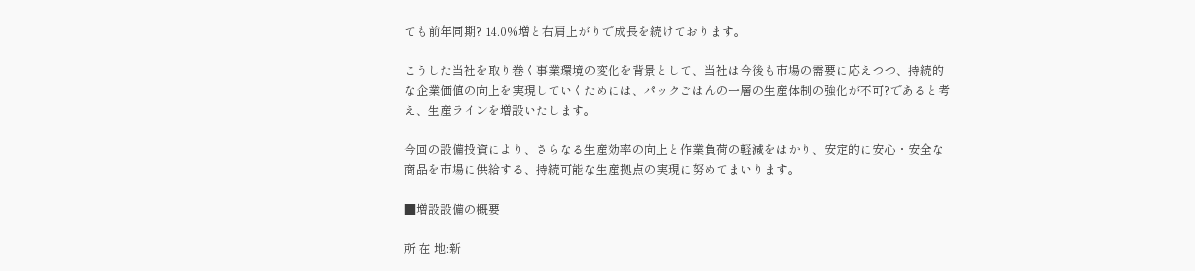ても前年同期? 14.0%増と右肩上がりで成長を続けております。

こうした当社を取り巻く事業環境の変化を背景として、当社は今後も市場の需要に応えつつ、持続的な企業価値の向上を実現していくためには、パックごはんの一層の生産体制の強化が不可?であると考え、生産ラインを増設いたします。

今回の設備投資により、さらなる生産効率の向上と作業負荷の軽減をはかり、安定的に安心・安全な商品を市場に供給する、持続可能な生産拠点の実現に努めてまいります。

■増設設備の概要

所 在 地:新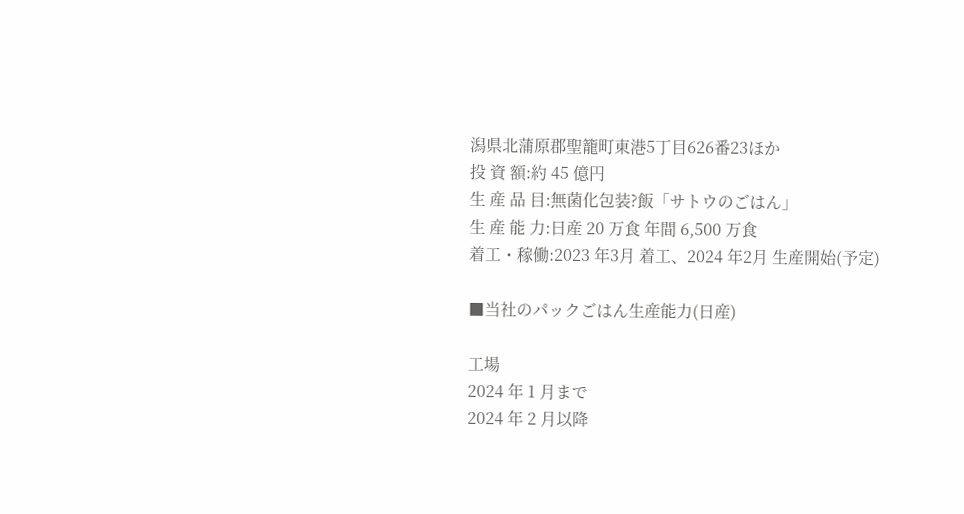潟県北蒲原郡聖籠町東港5丁目626番23ほか
投 資 額:約 45 億円
生 産 品 目:無菌化包装?飯「サトウのごはん」
生 産 能 力:日産 20 万食 年間 6,500 万食
着工・稼働:2023 年3月 着工、2024 年2月 生産開始(予定)

■当社のパックごはん生産能力(日産)

工場
2024 年 1 月まで
2024 年 2 月以降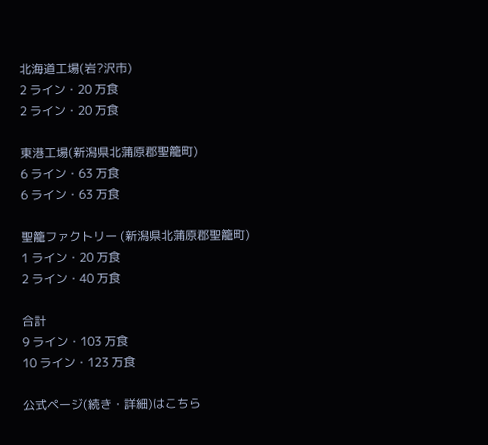北海道工場(岩?沢市)
2 ライン・20 万食
2 ライン・20 万食

東港工場(新潟県北蒲原郡聖籠町)
6 ライン・63 万食
6 ライン・63 万食

聖籠ファクトリー (新潟県北蒲原郡聖籠町)
1 ライン・20 万食
2 ライン・40 万食

合計
9 ライン・103 万食
10 ライン・123 万食

公式ページ(続き・詳細)はこちら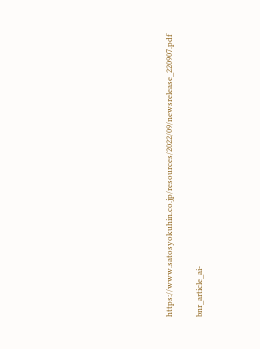https://www.satosyokuhin.co.jp/resources/2022/09/newsrelease_220907.pdf

bnr_article_ai-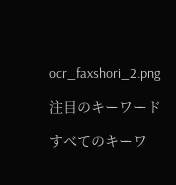ocr_faxshori_2.png

注目のキーワード

すべてのキーワ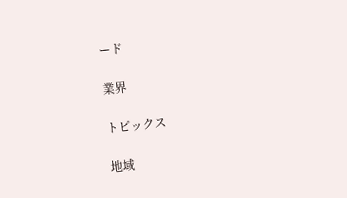ード

業界

トピックス

地域